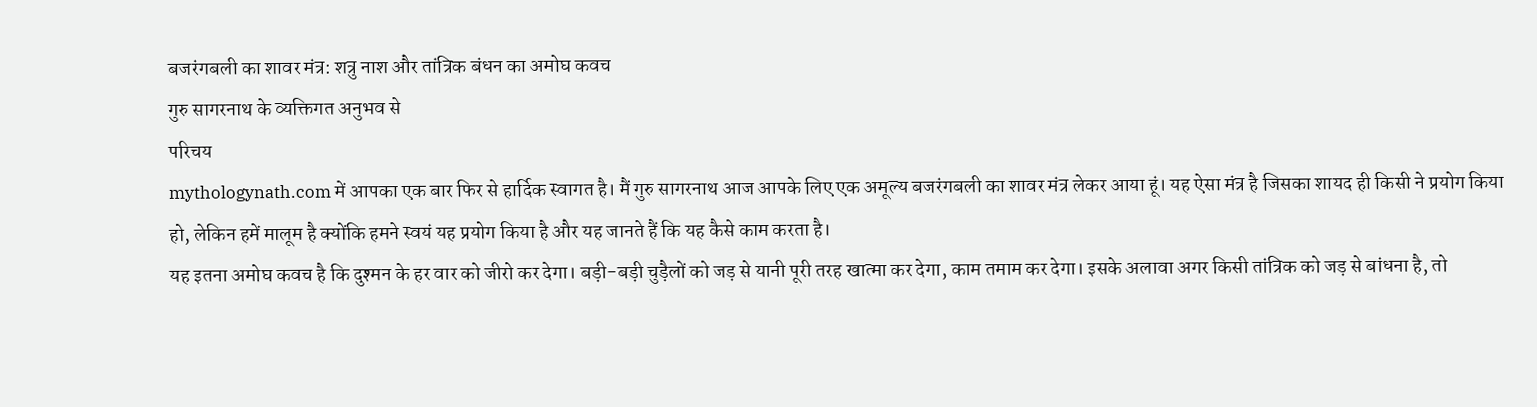बजरंगबली का शावर मंत्र: शत्रु नाश और तांत्रिक बंधन का अमोघ कवच
गुरु सागरनाथ के व्यक्तिगत अनुभव से
परिचय
mythologynath.com में आपका एक बार फिर से हार्दिक स्वागत है। मैं गुरु सागरनाथ आज आपके लिए एक अमूल्य बजरंगबली का शावर मंत्र लेकर आया हूं। यह ऐसा मंत्र है जिसका शायद ही किसी ने प्रयोग किया हो, लेकिन हमें मालूम है क्योंकि हमने स्वयं यह प्रयोग किया है और यह जानते हैं कि यह कैसे काम करता है।
यह इतना अमोघ कवच है कि दुश्मन के हर वार को जीरो कर देगा। बड़ी-बड़ी चुड़ैलों को जड़ से यानी पूरी तरह खात्मा कर देगा, काम तमाम कर देगा। इसके अलावा अगर किसी तांत्रिक को जड़ से बांधना है, तो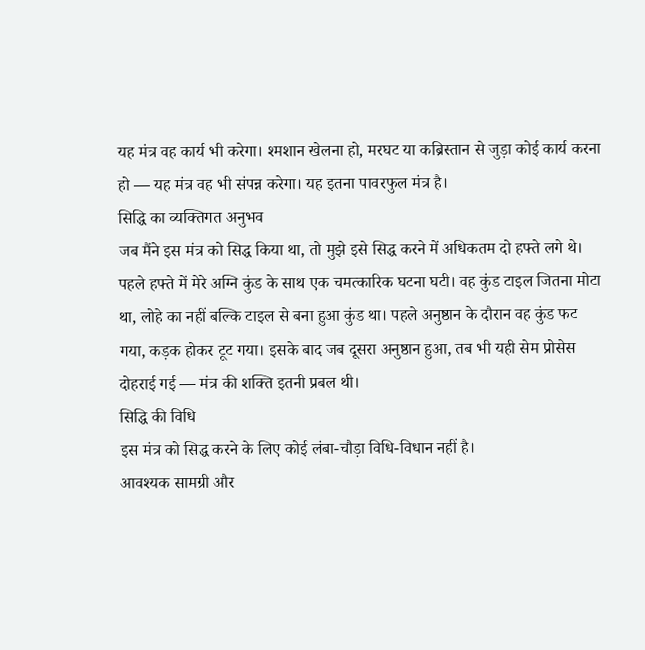यह मंत्र वह कार्य भी करेगा। श्मशान खेलना हो, मरघट या कब्रिस्तान से जुड़ा कोई कार्य करना हो — यह मंत्र वह भी संपन्न करेगा। यह इतना पावरफुल मंत्र है।
सिद्धि का व्यक्तिगत अनुभव
जब मैंने इस मंत्र को सिद्ध किया था, तो मुझे इसे सिद्ध करने में अधिकतम दो हफ्ते लगे थे।
पहले हफ्ते में मेरे अग्नि कुंड के साथ एक चमत्कारिक घटना घटी। वह कुंड टाइल जितना मोटा था, लोहे का नहीं बल्कि टाइल से बना हुआ कुंड था। पहले अनुष्ठान के दौरान वह कुंड फट गया, कड़क होकर टूट गया। इसके बाद जब दूसरा अनुष्ठान हुआ, तब भी यही सेम प्रोसेस दोहराई गई — मंत्र की शक्ति इतनी प्रबल थी।
सिद्धि की विधि
इस मंत्र को सिद्ध करने के लिए कोई लंबा-चौड़ा विधि-विधान नहीं है।
आवश्यक सामग्री और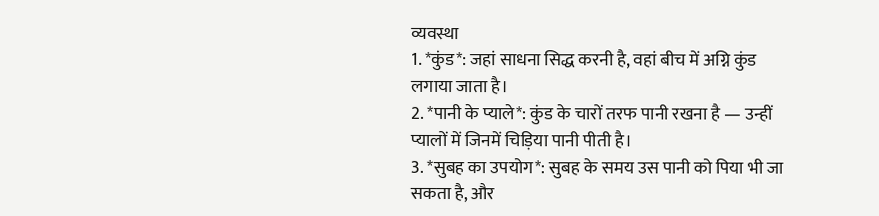व्यवस्था
1. *कुंड*: जहां साधना सिद्ध करनी है, वहां बीच में अग्नि कुंड लगाया जाता है।
2. *पानी के प्याले*: कुंड के चारों तरफ पानी रखना है — उन्हीं प्यालों में जिनमें चिड़िया पानी पीती है।
3. *सुबह का उपयोग*: सुबह के समय उस पानी को पिया भी जा सकता है, और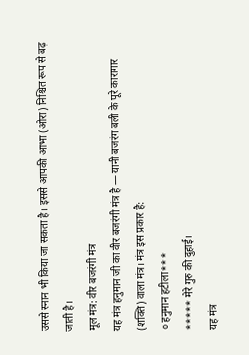उससे स्नान भी किया जा सकता है। इससे आपकी आभा (ओरा) निश्चित रूप से बढ़ जाती है।
मूल मंत्र: वीर बजरंगी मंत्र
यह मंत्र हनुमान जी का वीर बजरंगी मंत्र है — यानी बजरंग बली के पूरे कारागार (शक्ति) वाला मंत्र। मंत्र इस प्रकार है:
० हनुमान हटीला***
***** मेरे गुरु की दुहाई।
यह मंत्र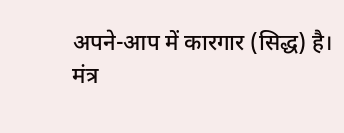अपने-आप में कारगार (सिद्ध) है।
मंत्र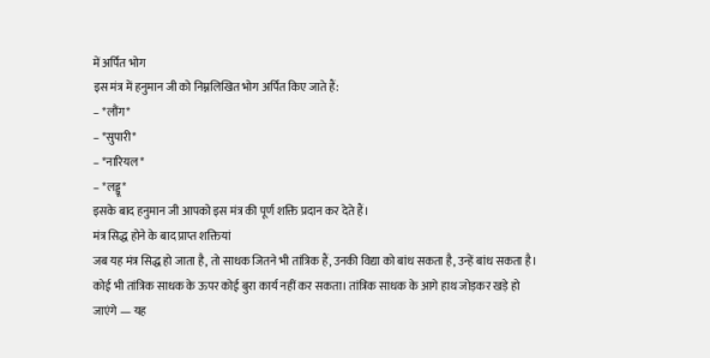में अर्पित भोग
इस मंत्र में हनुमान जी को निम्नलिखित भोग अर्पित किए जाते हैं:
– *लौंग*
– *सुपारी*
– *नारियल*
– *लड्डू*
इसके बाद हनुमान जी आपको इस मंत्र की पूर्ण शक्ति प्रदान कर देते हैं।
मंत्र सिद्ध होने के बाद प्राप्त शक्तियां
जब यह मंत्र सिद्ध हो जाता है, तो साधक जितने भी तांत्रिक हैं, उनकी विद्या को बांध सकता है, उन्हें बांध सकता है। कोई भी तांत्रिक साधक के ऊपर कोई बुरा कार्य नहीं कर सकता। तांत्रिक साधक के आगे हाथ जोड़कर खड़े हो जाएंगे — यह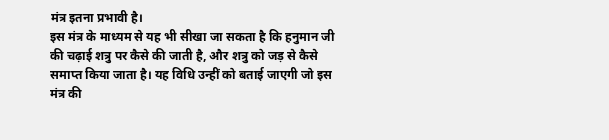मंत्र इतना प्रभावी है।
इस मंत्र के माध्यम से यह भी सीखा जा सकता है कि हनुमान जी की चढ़ाई शत्रु पर कैसे की जाती है, और शत्रु को जड़ से कैसे समाप्त किया जाता है। यह विधि उन्हीं को बताई जाएगी जो इस मंत्र की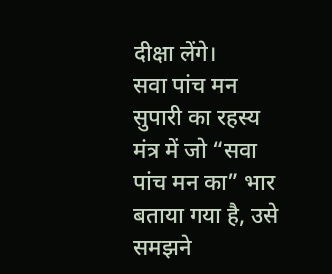दीक्षा लेंगे।
सवा पांच मन सुपारी का रहस्य
मंत्र में जो “सवा पांच मन का” भार बताया गया है, उसे समझने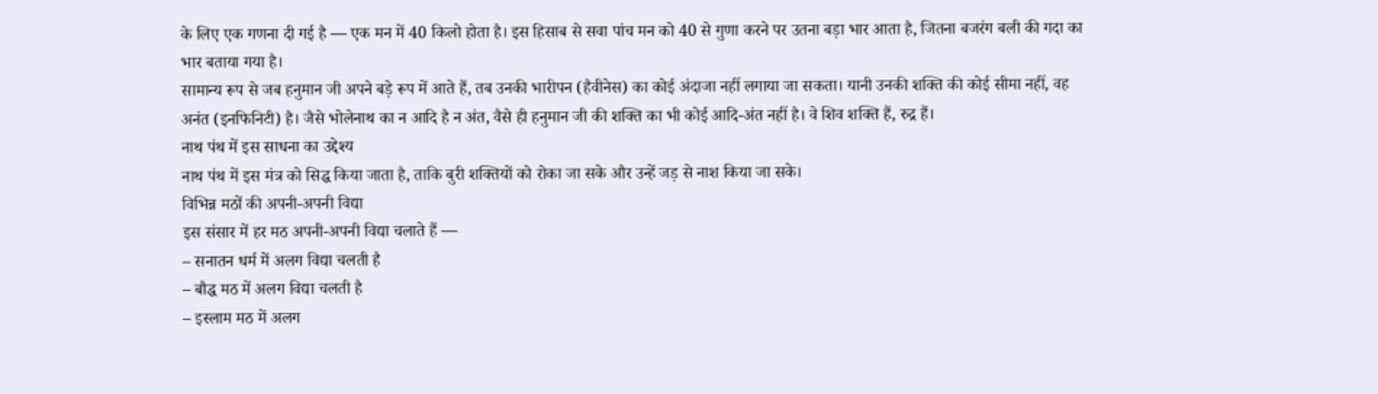के लिए एक गणना दी गई है — एक मन में 40 किलो होता है। इस हिसाब से सवा पांच मन को 40 से गुणा करने पर उतना बड़ा भार आता है, जितना बजरंग बली की गदा का भार बताया गया है।
सामान्य रूप से जब हनुमान जी अपने बड़े रूप में आते हैं, तब उनकी भारीपन (हैवीनेस) का कोई अंदाजा नहीं लगाया जा सकता। यानी उनकी शक्ति की कोई सीमा नहीं, वह अनंत (इनफिनिटी) है। जैसे भोलेनाथ का न आदि है न अंत, वैसे ही हनुमान जी की शक्ति का भी कोई आदि-अंत नहीं है। वे शिव शक्ति हैं, रुद्र हैं।
नाथ पंथ में इस साधना का उद्देश्य
नाथ पंथ में इस मंत्र को सिद्ध किया जाता है, ताकि बुरी शक्तियों को रोका जा सके और उन्हें जड़ से नाश किया जा सके।
विभिन्न मठों की अपनी-अपनी विद्या
इस संसार में हर मठ अपनी-अपनी विद्या चलाते हैं —
– सनातन धर्म में अलग विद्या चलती है
– बौद्ध मठ में अलग विद्या चलती है
– इस्लाम मठ में अलग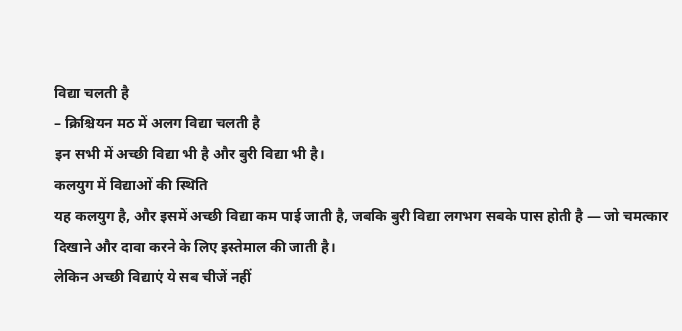विद्या चलती है
– क्रिश्चियन मठ में अलग विद्या चलती है
इन सभी में अच्छी विद्या भी है और बुरी विद्या भी है।
कलयुग में विद्याओं की स्थिति
यह कलयुग है, और इसमें अच्छी विद्या कम पाई जाती है, जबकि बुरी विद्या लगभग सबके पास होती है — जो चमत्कार दिखाने और दावा करने के लिए इस्तेमाल की जाती है।
लेकिन अच्छी विद्याएं ये सब चीजें नहीं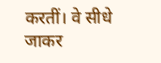करतीं। वे सीधे जाकर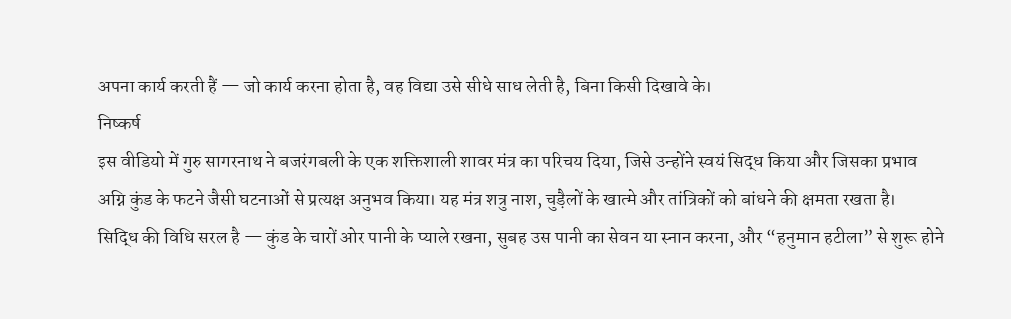अपना कार्य करती हैं — जो कार्य करना होता है, वह विद्या उसे सीधे साध लेती है, बिना किसी दिखावे के।
निष्कर्ष
इस वीडियो में गुरु सागरनाथ ने बजरंगबली के एक शक्तिशाली शावर मंत्र का परिचय दिया, जिसे उन्होंने स्वयं सिद्ध किया और जिसका प्रभाव अग्नि कुंड के फटने जैसी घटनाओं से प्रत्यक्ष अनुभव किया। यह मंत्र शत्रु नाश, चुड़ैलों के खात्मे और तांत्रिकों को बांधने की क्षमता रखता है।
सिद्धि की विधि सरल है — कुंड के चारों ओर पानी के प्याले रखना, सुबह उस पानी का सेवन या स्नान करना, और “हनुमान हटीला” से शुरू होने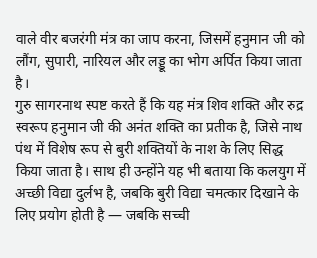वाले वीर बजरंगी मंत्र का जाप करना, जिसमें हनुमान जी को लौंग, सुपारी, नारियल और लड्डू का भोग अर्पित किया जाता है।
गुरु सागरनाथ स्पष्ट करते हैं कि यह मंत्र शिव शक्ति और रुद्र स्वरूप हनुमान जी की अनंत शक्ति का प्रतीक है, जिसे नाथ पंथ में विशेष रूप से बुरी शक्तियों के नाश के लिए सिद्ध किया जाता है। साथ ही उन्होंने यह भी बताया कि कलयुग में अच्छी विद्या दुर्लभ है, जबकि बुरी विद्या चमत्कार दिखाने के लिए प्रयोग होती है — जबकि सच्ची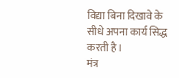विद्या बिना दिखावे के सीधे अपना कार्य सिद्ध करती है।
मंत्र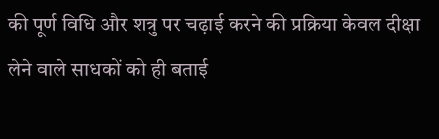की पूर्ण विधि और शत्रु पर चढ़ाई करने की प्रक्रिया केवल दीक्षा लेने वाले साधकों को ही बताई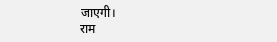जाएगी।
राम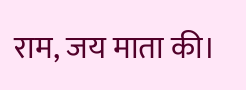राम, जय माता की।